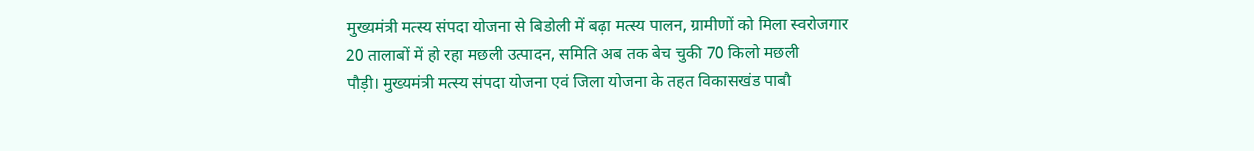मुख्यमंत्री मत्स्य संपदा योजना से बिडोली में बढ़ा मत्स्य पालन, ग्रामीणों को मिला स्वरोजगार
20 तालाबों में हो रहा मछली उत्पादन, समिति अब तक बेच चुकी 70 किलो मछली
पौड़ी। मुख्यमंत्री मत्स्य संपदा योजना एवं जिला योजना के तहत विकासखंड पाबौ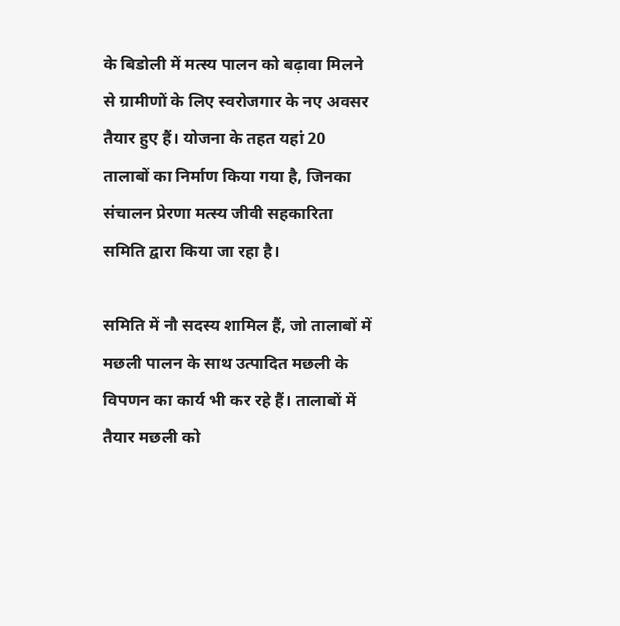के बिडोली में मत्स्य पालन को बढ़ावा मिलने से ग्रामीणों के लिए स्वरोजगार के नए अवसर तैयार हुए हैं। योजना के तहत यहां 20 तालाबों का निर्माण किया गया है, जिनका संचालन प्रेरणा मत्स्य जीवी सहकारिता समिति द्वारा किया जा रहा है।

समिति में नौ सदस्य शामिल हैं, जो तालाबों में मछली पालन के साथ उत्पादित मछली के विपणन का कार्य भी कर रहे हैं। तालाबों में तैयार मछली को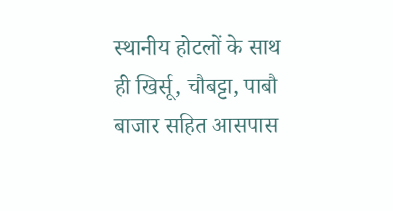स्थानीय होटलों के साथ ही खिर्सू, चौबट्टा, पाबौ बाजार सहित आसपास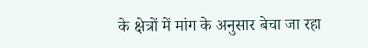के क्षेत्रों में मांग के अनुसार बेचा जा रहा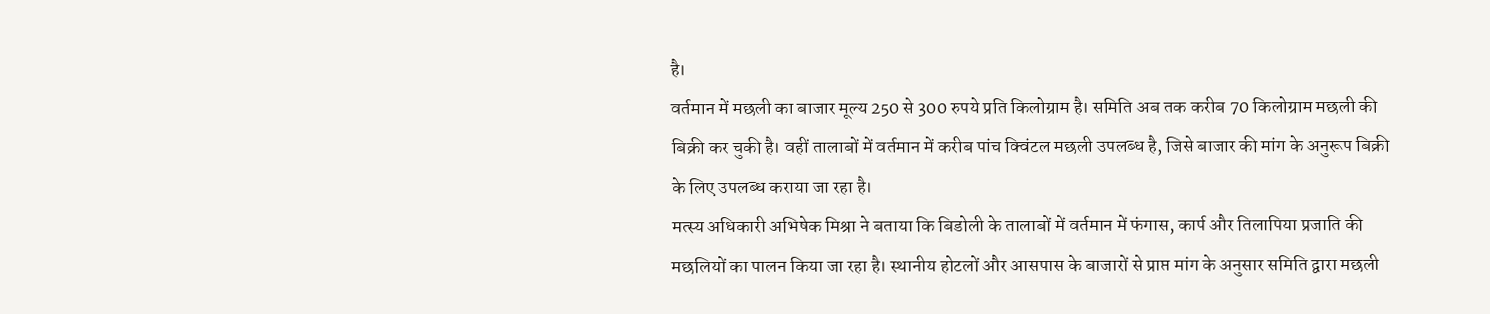है।
वर्तमान में मछली का बाजार मूल्य 250 से 300 रुपये प्रति किलोग्राम है। समिति अब तक करीब 70 किलोग्राम मछली की बिक्री कर चुकी है। वहीं तालाबों में वर्तमान में करीब पांच क्विंटल मछली उपलब्ध है, जिसे बाजार की मांग के अनुरूप बिक्री के लिए उपलब्ध कराया जा रहा है।
मत्स्य अधिकारी अभिषेक मिश्रा ने बताया कि बिडोली के तालाबों में वर्तमान में फंगास, कार्प और तिलापिया प्रजाति की मछलियों का पालन किया जा रहा है। स्थानीय होटलों और आसपास के बाजारों से प्राप्त मांग के अनुसार समिति द्वारा मछली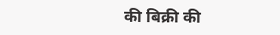की बिक्री की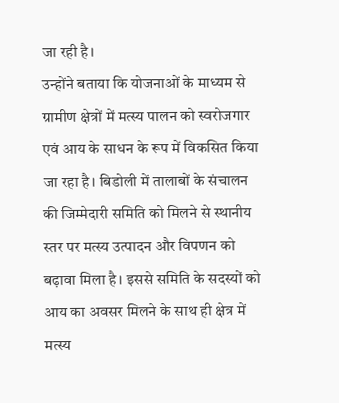जा रही है।
उन्होंने बताया कि योजनाओं के माध्यम से ग्रामीण क्षेत्रों में मत्स्य पालन को स्वरोजगार एवं आय के साधन के रूप में विकसित किया जा रहा है। बिडोली में तालाबों के संचालन की जिम्मेदारी समिति को मिलने से स्थानीय स्तर पर मत्स्य उत्पादन और विपणन को बढ़ावा मिला है। इससे समिति के सदस्यों को आय का अवसर मिलने के साथ ही क्षेत्र में मत्स्य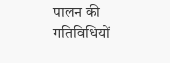पालन की गतिविधियों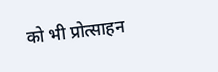को भी प्रोत्साहन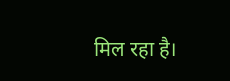मिल रहा है।